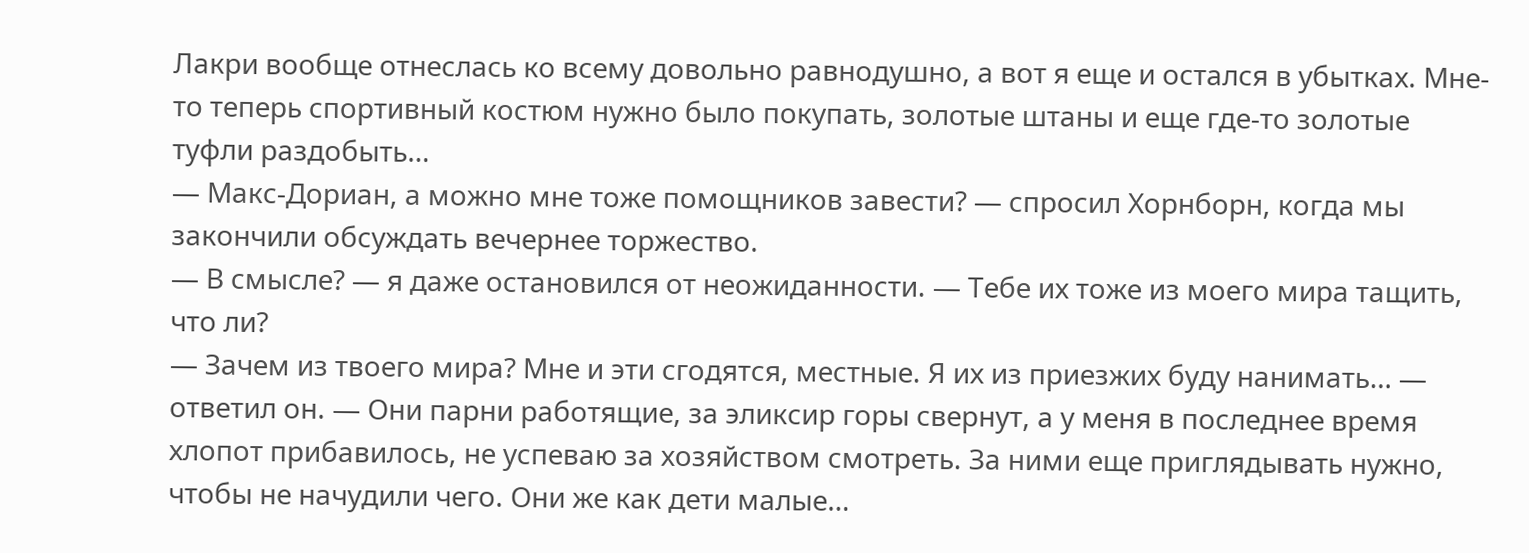Лакри вообще отнеслась ко всему довольно равнодушно, а вот я еще и остался в убытках. Мне-то теперь спортивный костюм нужно было покупать, золотые штаны и еще где-то золотые туфли раздобыть…
— Макс-Дориан, а можно мне тоже помощников завести? — спросил Хорнборн, когда мы закончили обсуждать вечернее торжество.
— В смысле? — я даже остановился от неожиданности. — Тебе их тоже из моего мира тащить, что ли?
— Зачем из твоего мира? Мне и эти сгодятся, местные. Я их из приезжих буду нанимать… — ответил он. — Они парни работящие, за эликсир горы свернут, а у меня в последнее время хлопот прибавилось, не успеваю за хозяйством смотреть. За ними еще приглядывать нужно, чтобы не начудили чего. Они же как дети малые…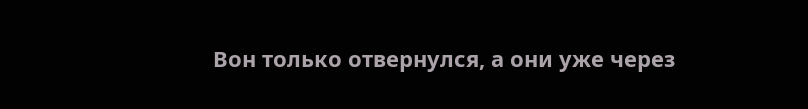Вон только отвернулся, а они уже через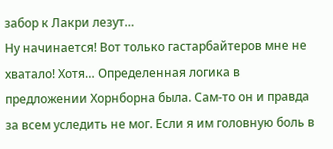забор к Лакри лезут…
Ну начинается! Вот только гастарбайтеров мне не хватало! Хотя… Определенная логика в предложении Хорнборна была. Сам-то он и правда за всем уследить не мог. Если я им головную боль в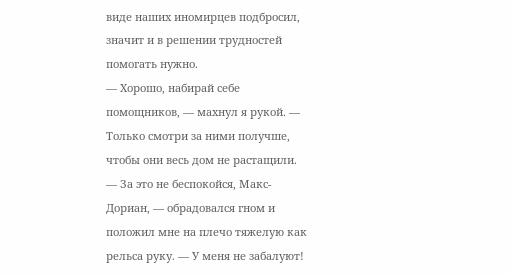виде наших иномирцев подбросил, значит и в решении трудностей помогать нужно.
— Хорошо, набирай себе помощников, — махнул я рукой. — Только смотри за ними получше, чтобы они весь дом не растащили.
— За это не беспокойся, Макс-Дориан, — обрадовался гном и положил мне на плечо тяжелую как рельса руку. — У меня не забалуют!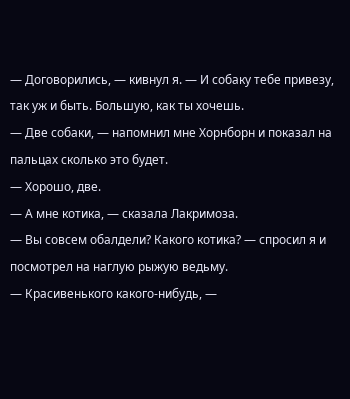— Договорились, — кивнул я. — И собаку тебе привезу, так уж и быть. Большую, как ты хочешь.
— Две собаки, — напомнил мне Хорнборн и показал на пальцах сколько это будет.
— Хорошо, две.
— А мне котика, — сказала Лакримоза.
— Вы совсем обалдели? Какого котика? — спросил я и посмотрел на наглую рыжую ведьму.
— Красивенького какого-нибудь, —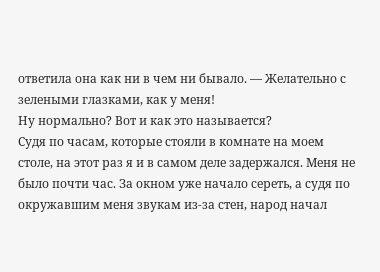ответила она как ни в чем ни бывало. — Желательно с зелеными глазками, как у меня!
Ну нормально? Вот и как это называется?
Судя по часам, которые стояли в комнате на моем столе, на этот раз я и в самом деле задержался. Меня не было почти час. За окном уже начало сереть, а судя по окружавшим меня звукам из-за стен, народ начал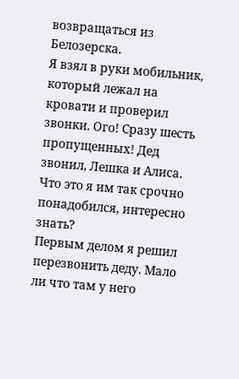возвращаться из Белозерска.
Я взял в руки мобильник, который лежал на кровати и проверил звонки. Ого! Сразу шесть пропущенных! Дед звонил, Лешка и Алиса. Что это я им так срочно понадобился, интересно знать?
Первым делом я решил перезвонить деду. Мало ли что там у него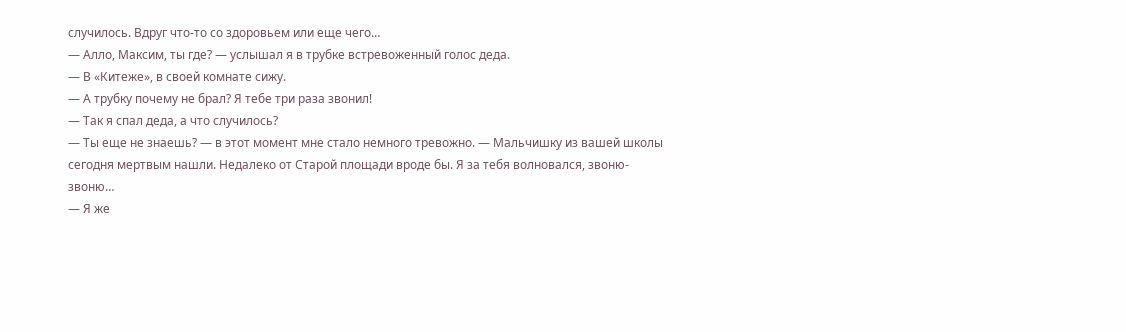случилось. Вдруг что-то со здоровьем или еще чего…
— Алло, Максим, ты где? — услышал я в трубке встревоженный голос деда.
— В «Китеже», в своей комнате сижу.
— А трубку почему не брал? Я тебе три раза звонил!
— Так я спал деда, а что случилось?
— Ты еще не знаешь? — в этот момент мне стало немного тревожно. — Мальчишку из вашей школы сегодня мертвым нашли. Недалеко от Старой площади вроде бы. Я за тебя волновался, звоню-звоню…
— Я же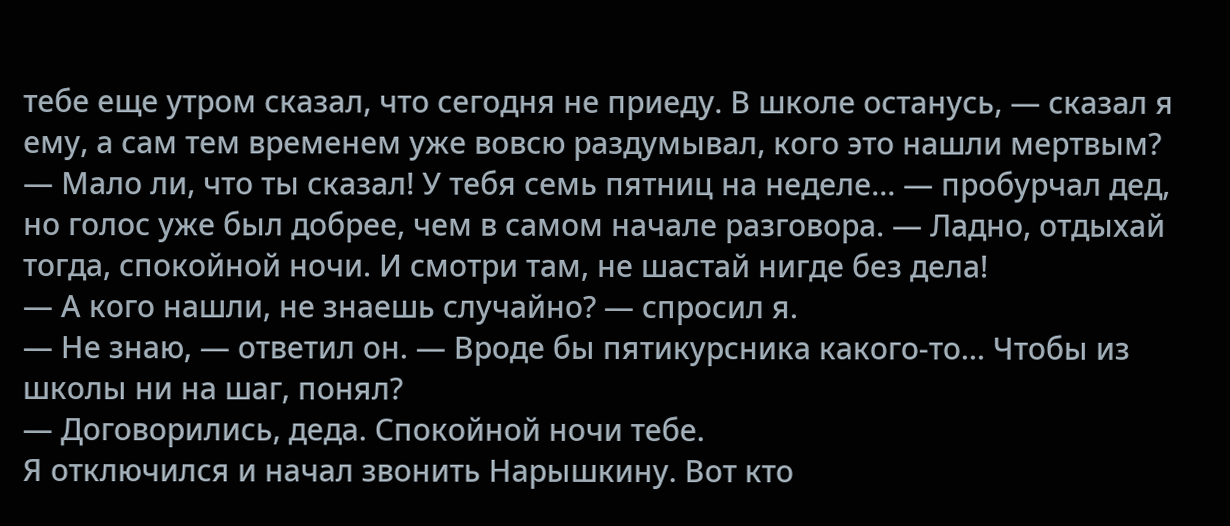тебе еще утром сказал, что сегодня не приеду. В школе останусь, — сказал я ему, а сам тем временем уже вовсю раздумывал, кого это нашли мертвым?
— Мало ли, что ты сказал! У тебя семь пятниц на неделе… — пробурчал дед, но голос уже был добрее, чем в самом начале разговора. — Ладно, отдыхай тогда, спокойной ночи. И смотри там, не шастай нигде без дела!
— А кого нашли, не знаешь случайно? — спросил я.
— Не знаю, — ответил он. — Вроде бы пятикурсника какого-то… Чтобы из школы ни на шаг, понял?
— Договорились, деда. Спокойной ночи тебе.
Я отключился и начал звонить Нарышкину. Вот кто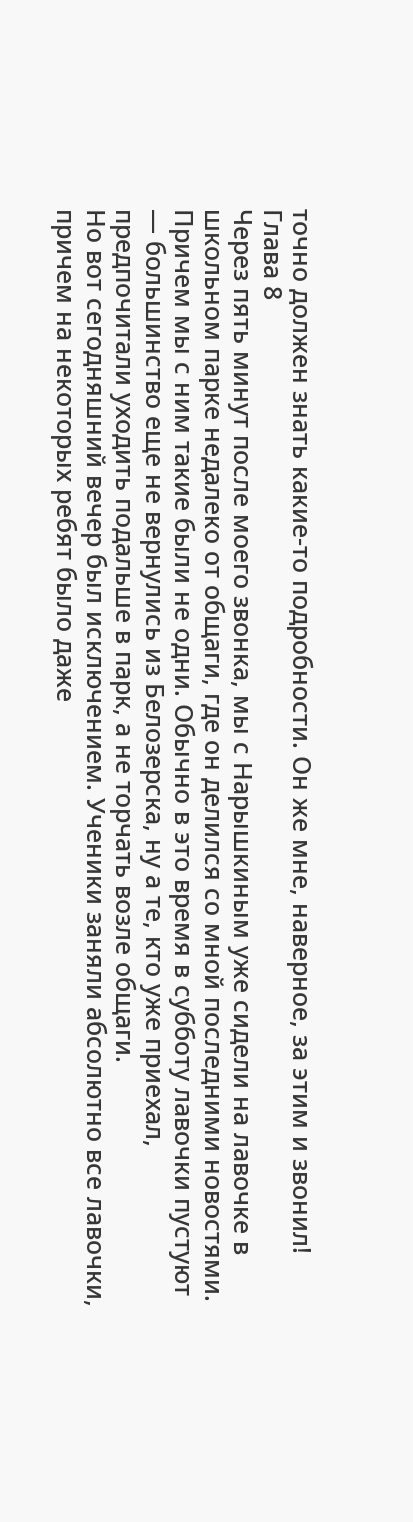точно должен знать какие-то подробности. Он же мне, наверное, за этим и звонил!
Глава 8
Через пять минут после моего звонка, мы с Нарышкиным уже сидели на лавочке в школьном парке недалеко от общаги, где он делился со мной последними новостями. Причем мы с ним такие были не одни. Обычно в это время в субботу лавочки пустуют — большинство еще не вернулись из Белозерска, ну а те, кто уже приехал, предпочитали уходить подальше в парк, а не торчать возле общаги.
Но вот сегодняшний вечер был исключением. Ученики заняли абсолютно все лавочки, причем на некоторых ребят было даже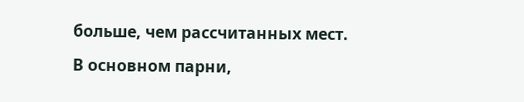больше, чем рассчитанных мест. В основном парни,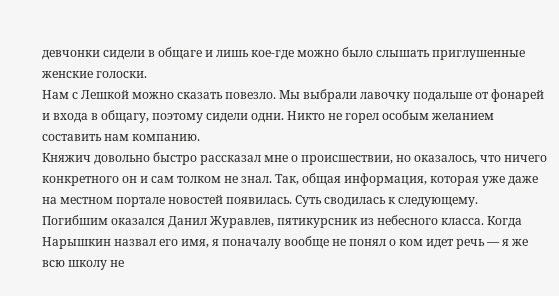девчонки сидели в общаге и лишь кое-где можно было слышать приглушенные женские голоски.
Нам с Лешкой можно сказать повезло. Мы выбрали лавочку подальше от фонарей и входа в общагу, поэтому сидели одни. Никто не горел особым желанием составить нам компанию.
Княжич довольно быстро рассказал мне о происшествии, но оказалось, что ничего конкретного он и сам толком не знал. Так, общая информация, которая уже даже на местном портале новостей появилась. Суть сводилась к следующему.
Погибшим оказался Данил Журавлев, пятикурсник из небесного класса. Когда Нарышкин назвал его имя, я поначалу вообще не понял о ком идет речь — я же всю школу не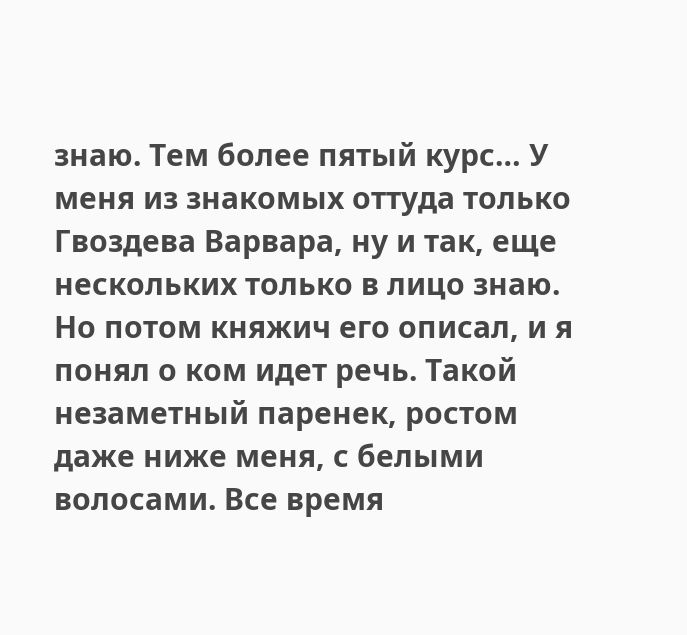знаю. Тем более пятый курс… У меня из знакомых оттуда только Гвоздева Варвара, ну и так, еще нескольких только в лицо знаю.
Но потом княжич его описал, и я понял о ком идет речь. Такой незаметный паренек, ростом даже ниже меня, с белыми волосами. Все время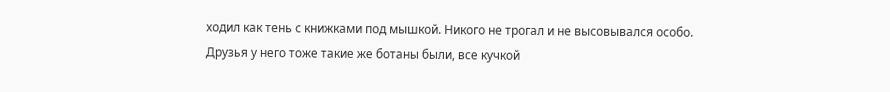ходил как тень с книжками под мышкой. Никого не трогал и не высовывался особо. Друзья у него тоже такие же ботаны были, все кучкой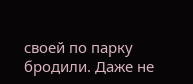своей по парку бродили. Даже не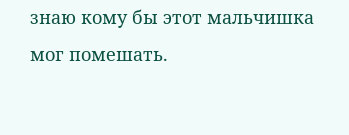знаю кому бы этот мальчишка мог помешать.